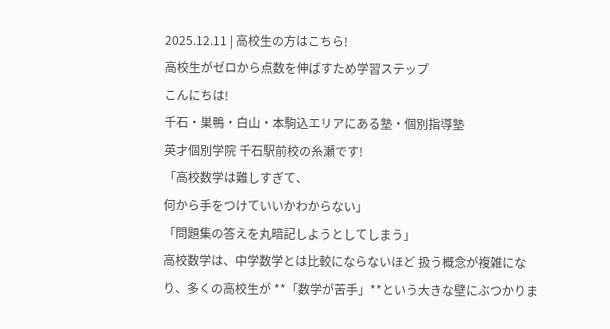2025.12.11 | 高校生の方はこちら!
高校生がゼロから点数を伸ばすため学習ステップ
こんにちは!
千石・巣鴨・白山・本駒込エリアにある塾・個別指導塾
英才個別学院 千石駅前校の糸瀬です!
「高校数学は難しすぎて、
何から手をつけていいかわからない」
「問題集の答えを丸暗記しようとしてしまう」
高校数学は、中学数学とは比較にならないほど 扱う概念が複雑になり、多くの高校生が **「数学が苦手」**という大きな壁にぶつかりま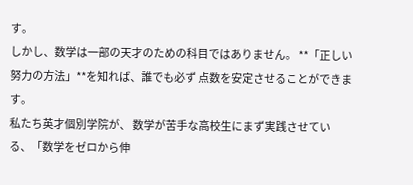す。
しかし、数学は一部の天才のための科目ではありません。 **「正しい努力の方法」**を知れば、誰でも必ず 点数を安定させることができます。
私たち英才個別学院が、 数学が苦手な高校生にまず実践させている、「数学をゼロから伸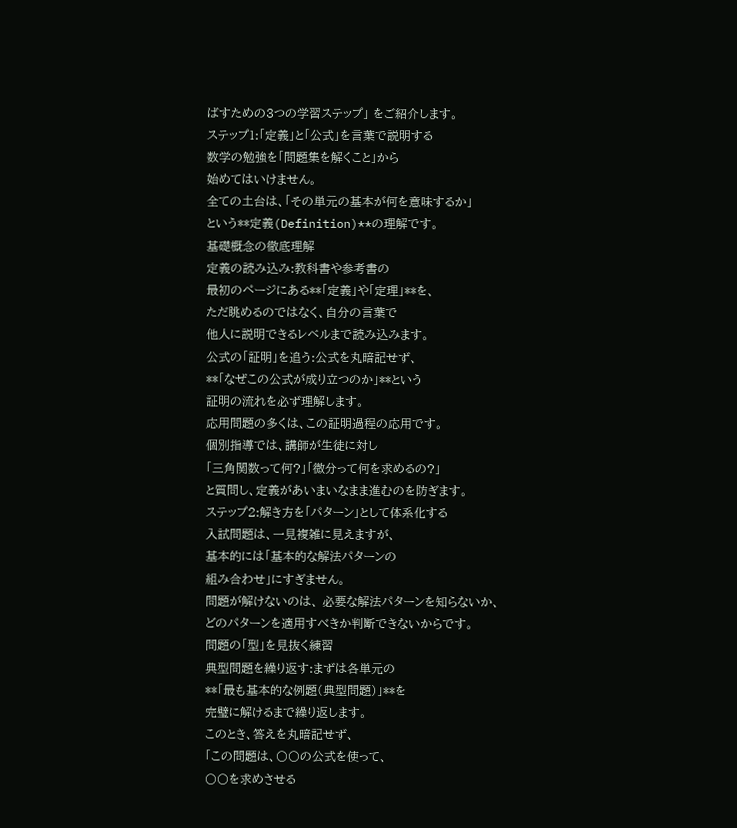ばすための3つの学習ステップ」 をご紹介します。
ステップ1:「定義」と「公式」を言葉で説明する
数学の勉強を「問題集を解くこと」から
始めてはいけません。
全ての土台は、「その単元の基本が何を意味するか」
という**定義(Definition)**の理解です。
基礎概念の徹底理解
定義の読み込み:教科書や参考書の
最初のページにある**「定義」や「定理」**を、
ただ眺めるのではなく、自分の言葉で
他人に説明できるレベルまで読み込みます。
公式の「証明」を追う:公式を丸暗記せず、
**「なぜこの公式が成り立つのか」**という
証明の流れを必ず理解します。
応用問題の多くは、この証明過程の応用です。
個別指導では、講師が生徒に対し
「三角関数って何?」「微分って何を求めるの?」
と質問し、定義があいまいなまま進むのを防ぎます。
ステップ2:解き方を「パターン」として体系化する
入試問題は、一見複雑に見えますが、
基本的には「基本的な解法パターンの
組み合わせ」にすぎません。
問題が解けないのは、 必要な解法パターンを知らないか、
どのパターンを適用すべきか判断できないからです。
問題の「型」を見抜く練習
典型問題を繰り返す:まずは各単元の
**「最も基本的な例題(典型問題)」**を
完璧に解けるまで繰り返します。
このとき、答えを丸暗記せず、
「この問題は、〇〇の公式を使って、
〇〇を求めさせる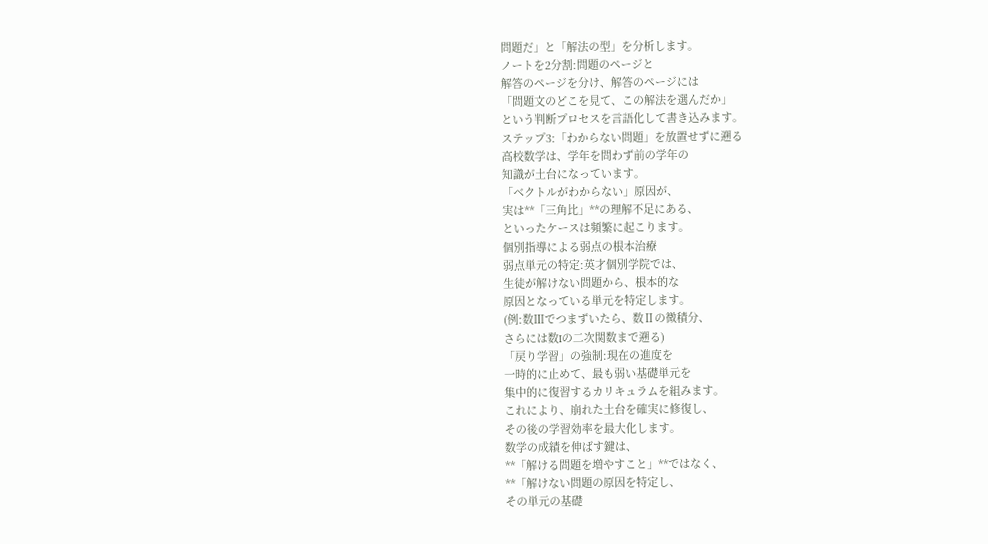問題だ」と「解法の型」を分析します。
ノートを2分割:問題のページと
解答のページを分け、解答のページには
「問題文のどこを見て、この解法を選んだか」
という判断プロセスを言語化して書き込みます。
ステップ3:「わからない問題」を放置せずに遡る
高校数学は、学年を問わず前の学年の
知識が土台になっています。
「ベクトルがわからない」原因が、
実は**「三角比」**の理解不足にある、
といったケースは頻繁に起こります。
個別指導による弱点の根本治療
弱点単元の特定:英才個別学院では、
生徒が解けない問題から、根本的な
原因となっている単元を特定します。
(例:数Ⅲでつまずいたら、数Ⅱの微積分、
さらには数Iの二次関数まで遡る)
「戻り学習」の強制:現在の進度を
一時的に止めて、最も弱い基礎単元を
集中的に復習するカリキュラムを組みます。
これにより、崩れた土台を確実に修復し、
その後の学習効率を最大化します。
数学の成績を伸ばす鍵は、
**「解ける問題を増やすこと」**ではなく、
**「解けない問題の原因を特定し、
その単元の基礎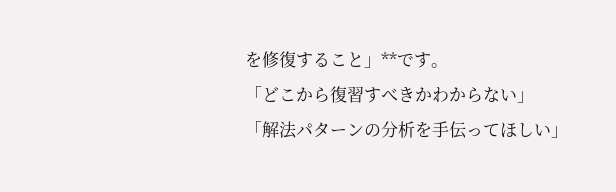を修復すること」**です。
「どこから復習すべきかわからない」
「解法パターンの分析を手伝ってほしい」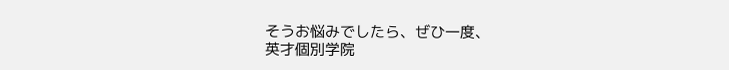そうお悩みでしたら、ぜひ一度、
英才個別学院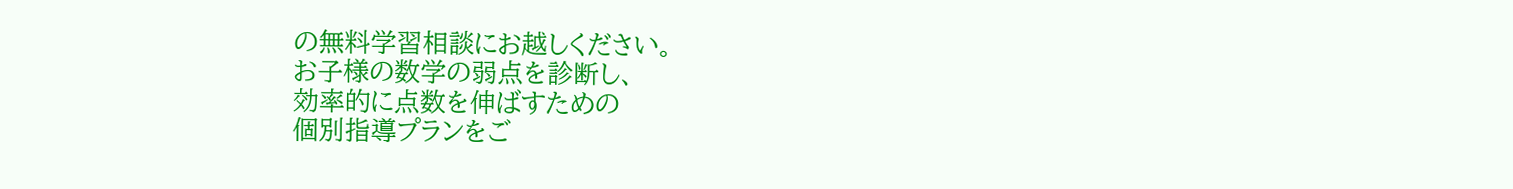の無料学習相談にお越しください。
お子様の数学の弱点を診断し、
効率的に点数を伸ばすための
個別指導プランをご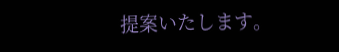提案いたします。